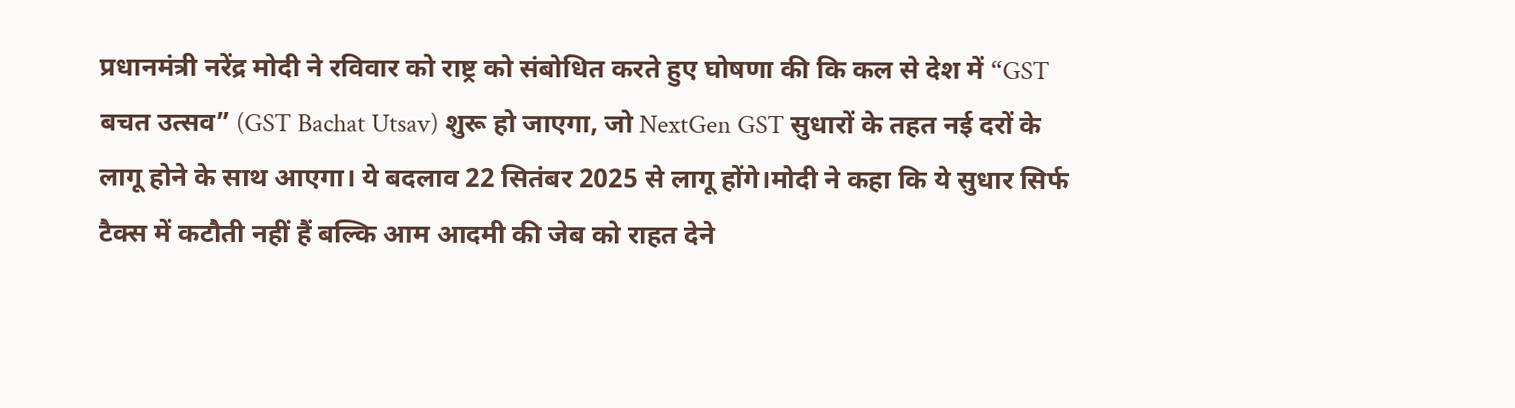प्रधानमंत्री नरेंद्र मोदी ने रविवार को राष्ट्र को संबोधित करते हुए घोषणा की कि कल से देश में “GST बचत उत्सव” (GST Bachat Utsav) शुरू हो जाएगा, जो NextGen GST सुधारों के तहत नई दरों के लागू होने के साथ आएगा। ये बदलाव 22 सितंबर 2025 से लागू होंगे।मोदी ने कहा कि ये सुधार सिर्फ टैक्स में कटौती नहीं हैं बल्कि आम आदमी की जेब को राहत देने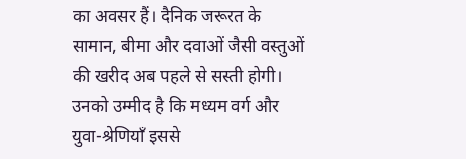का अवसर हैं। दैनिक जरूरत के सामान, बीमा और दवाओं जैसी वस्तुओं की खरीद अब पहले से सस्ती होगी। उनको उम्मीद है कि मध्यम वर्ग और युवा-श्रेणियाँ इससे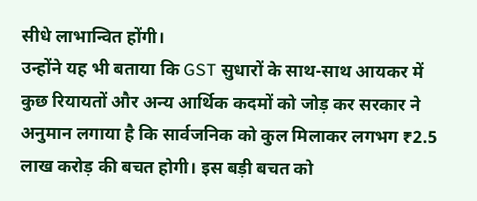सीधे लाभान्वित होंगी।
उन्होंने यह भी बताया कि GST सुधारों के साथ-साथ आयकर में कुछ रियायतों और अन्य आर्थिक कदमों को जोड़ कर सरकार ने अनुमान लगाया है कि सार्वजनिक को कुल मिलाकर लगभग ₹2.5 लाख करोड़ की बचत होगी। इस बड़ी बचत को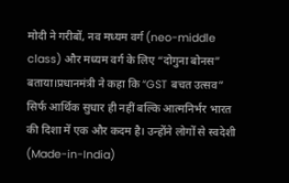मोदी ने गरीबों, नव मध्यम वर्ग (neo-middle class) और मध्यम वर्ग के लिए “दोगुना बोनस” बताया।प्रधानमंत्री ने कहा कि “GST बचत उत्सव” सिर्फ आर्थिक सुधार ही नहीं बल्कि आत्मनिर्भर भारत की दिशा में एक और कदम है। उन्होंने लोगों से स्वदेशी (Made-in-India)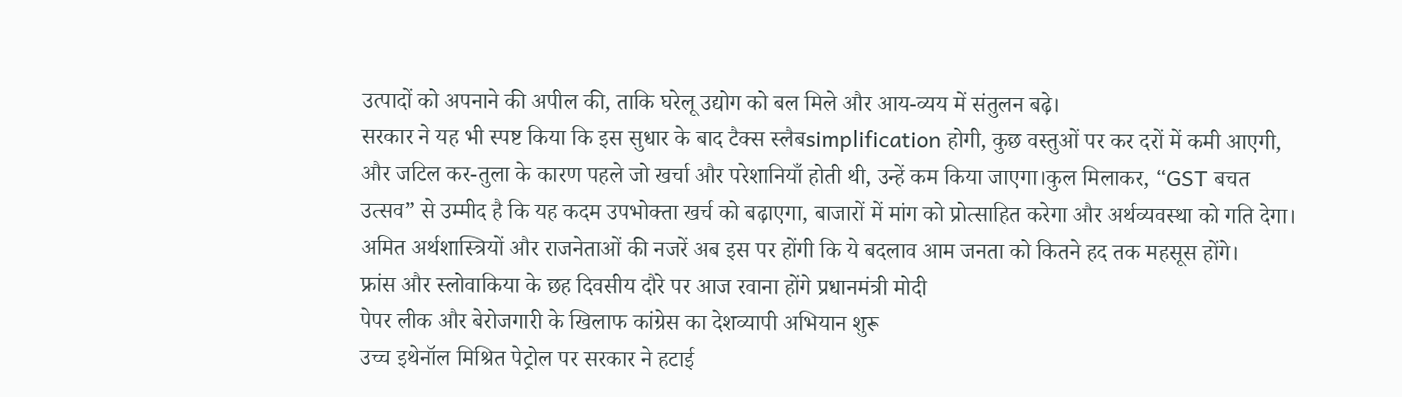उत्पादों को अपनाने की अपील की, ताकि घरेलू उद्योग को बल मिले और आय-व्यय में संतुलन बढ़े।
सरकार ने यह भी स्पष्ट किया कि इस सुधार के बाद टैक्स स्लैबsimplification होगी, कुछ वस्तुओं पर कर दरों में कमी आएगी, और जटिल कर-तुला के कारण पहले जो खर्चा और परेशानियाँ होती थी, उन्हें कम किया जाएगा।कुल मिलाकर, “GST बचत उत्सव” से उम्मीद है कि यह कदम उपभोक्ता खर्च को बढ़ाएगा, बाजारों में मांग को प्रोत्साहित करेगा और अर्थव्यवस्था को गति देगा। अमित अर्थशास्त्रियों और राजनेताओं की नजरें अब इस पर होंगी कि ये बदलाव आम जनता को कितने हद तक महसूस होंगे।
फ्रांस और स्लोवाकिया के छह दिवसीय दौरे पर आज रवाना होंगे प्रधानमंत्री मोदी
पेपर लीक और बेरोजगारी के खिलाफ कांग्रेस का देशव्यापी अभियान शुरू
उच्च इथेनॉल मिश्रित पेट्रोल पर सरकार ने हटाई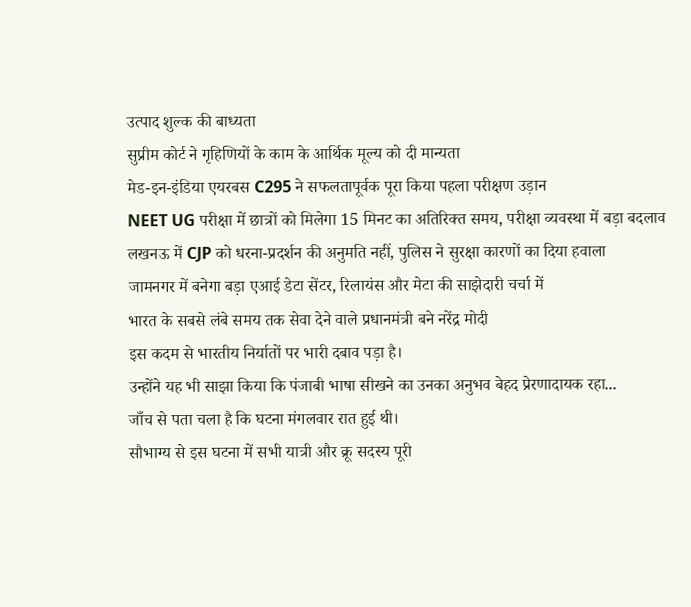उत्पाद शुल्क की बाध्यता
सुप्रीम कोर्ट ने गृहिणियों के काम के आर्थिक मूल्य को दी मान्यता
मेड-इन-इंडिया एयरबस C295 ने सफलतापूर्वक पूरा किया पहला परीक्षण उड़ान
NEET UG परीक्षा में छात्रों को मिलेगा 15 मिनट का अतिरिक्त समय, परीक्षा व्यवस्था में बड़ा बदलाव
लखनऊ में CJP को धरना-प्रदर्शन की अनुमति नहीं, पुलिस ने सुरक्षा कारणों का दिया हवाला
जामनगर में बनेगा बड़ा एआई डेटा सेंटर, रिलायंस और मेटा की साझेदारी चर्चा में
भारत के सबसे लंबे समय तक सेवा देने वाले प्रधानमंत्री बने नरेंद्र मोदी
इस कदम से भारतीय निर्यातों पर भारी दबाव पड़ा है।
उन्होंने यह भी साझा किया कि पंजाबी भाषा सीखने का उनका अनुभव बेहद प्रेरणादायक रहा...
जाँच से पता चला है कि घटना मंगलवार रात हुई थी।
सौभाग्य से इस घटना में सभी यात्री और क्रू सदस्य पूरी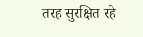तरह सुरक्षित रहे